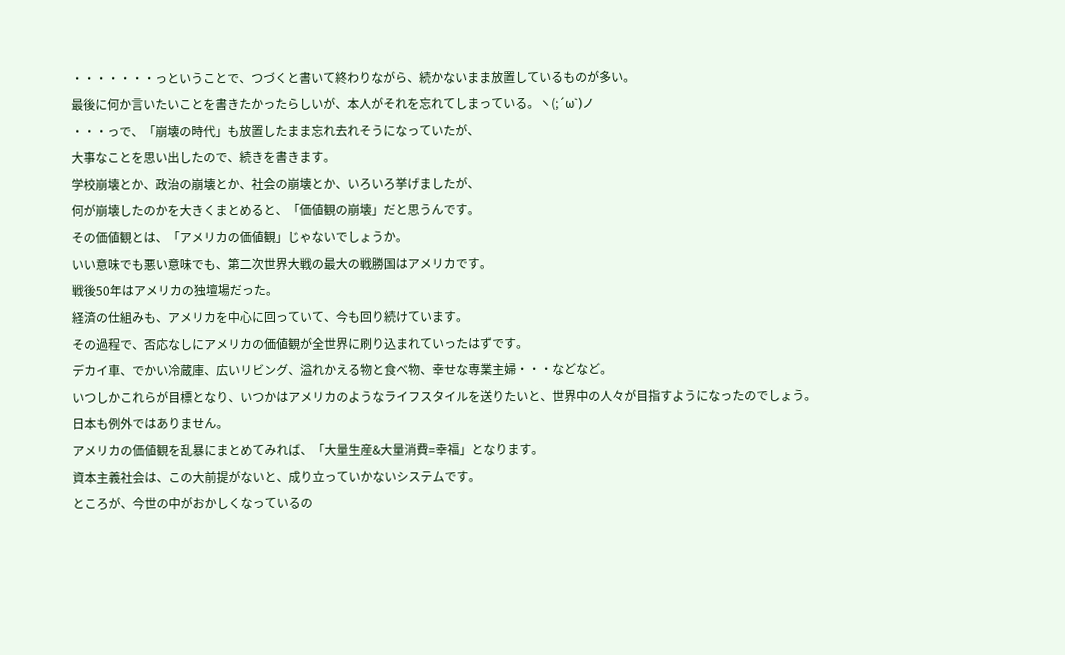・・・・・・・っということで、つづくと書いて終わりながら、続かないまま放置しているものが多い。
最後に何か言いたいことを書きたかったらしいが、本人がそれを忘れてしまっている。ヽ(;´ω`)ノ
・・・っで、「崩壊の時代」も放置したまま忘れ去れそうになっていたが、
大事なことを思い出したので、続きを書きます。
学校崩壊とか、政治の崩壊とか、社会の崩壊とか、いろいろ挙げましたが、
何が崩壊したのかを大きくまとめると、「価値観の崩壊」だと思うんです。
その価値観とは、「アメリカの価値観」じゃないでしょうか。
いい意味でも悪い意味でも、第二次世界大戦の最大の戦勝国はアメリカです。
戦後50年はアメリカの独壇場だった。
経済の仕組みも、アメリカを中心に回っていて、今も回り続けています。
その過程で、否応なしにアメリカの価値観が全世界に刷り込まれていったはずです。
デカイ車、でかい冷蔵庫、広いリビング、溢れかえる物と食べ物、幸せな専業主婦・・・などなど。
いつしかこれらが目標となり、いつかはアメリカのようなライフスタイルを送りたいと、世界中の人々が目指すようになったのでしょう。
日本も例外ではありません。
アメリカの価値観を乱暴にまとめてみれば、「大量生産&大量消費=幸福」となります。
資本主義社会は、この大前提がないと、成り立っていかないシステムです。
ところが、今世の中がおかしくなっているの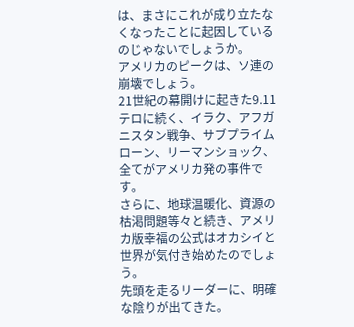は、まさにこれが成り立たなくなったことに起因しているのじゃないでしょうか。
アメリカのピークは、ソ連の崩壊でしょう。
21世紀の幕開けに起きた9.11テロに続く、イラク、アフガニスタン戦争、サブプライムローン、リーマンショック、全てがアメリカ発の事件です。
さらに、地球温暖化、資源の枯渇問題等々と続き、アメリカ版幸福の公式はオカシイと世界が気付き始めたのでしょう。
先頭を走るリーダーに、明確な陰りが出てきた。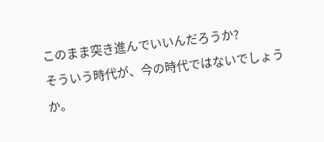このまま突き進んでいいんだろうか?
そういう時代が、今の時代ではないでしょうか。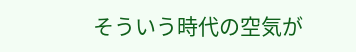そういう時代の空気が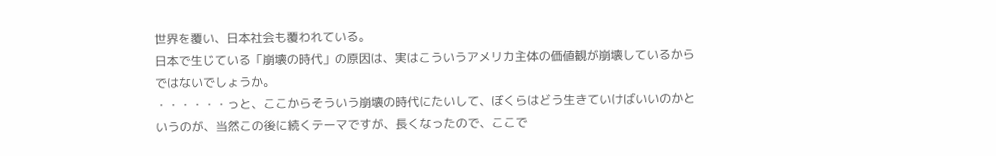世界を覆い、日本社会も覆われている。
日本で生じている「崩壊の時代」の原因は、実はこういうアメリカ主体の価値観が崩壊しているからではないでしょうか。
・・・・・・っと、ここからそういう崩壊の時代にたいして、ぼくらはどう生きていけばいいのかというのが、当然この後に続くテーマですが、長くなったので、ここで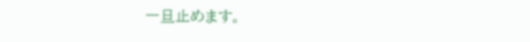一旦止めます。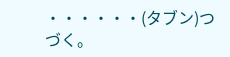・・・・・・(タブン)つづく。